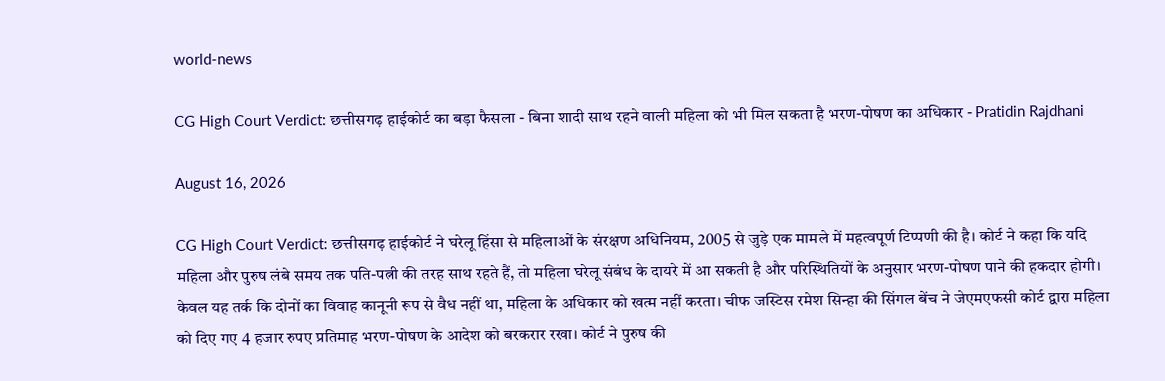world-news

CG High Court Verdict: छत्तीसगढ़ हाईकोर्ट का बड़ा फैसला - बिना शादी साथ रहने वाली महिला को भी मिल सकता है भरण-पोषण का अधिकार - Pratidin Rajdhani

August 16, 2026

CG High Court Verdict: छत्तीसगढ़ हाईकोर्ट ने घरेलू हिंसा से महिलाओं के संरक्षण अधिनियम, 2005 से जुड़े एक मामले में महत्वपूर्ण टिप्पणी की है। कोर्ट ने कहा कि यदि महिला और पुरुष लंबे समय तक पति-पत्नी की तरह साथ रहते हैं, तो महिला घरेलू संबंध के दायरे में आ सकती है और परिस्थितियों के अनुसार भरण-पोषण पाने की हकदार होगी। केवल यह तर्क कि दोनों का विवाह कानूनी रूप से वैध नहीं था, महिला के अधिकार को खत्म नहीं करता। चीफ जस्टिस रमेश सिन्हा की सिंगल बेंच ने जेएमएफसी कोर्ट द्वारा महिला को दिए गए 4 हजार रुपए प्रतिमाह भरण-पोषण के आदेश को बरकरार रखा। कोर्ट ने पुरुष की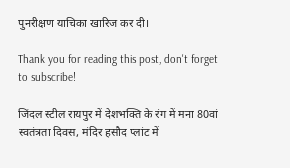पुनरीक्षण याचिका खारिज कर दी।

Thank you for reading this post, don't forget to subscribe!

जिंदल स्टील रायपुर में देशभक्ति के रंग में मना 80वां स्वतंत्रता दिवस, मंदिर हसौद प्लांट में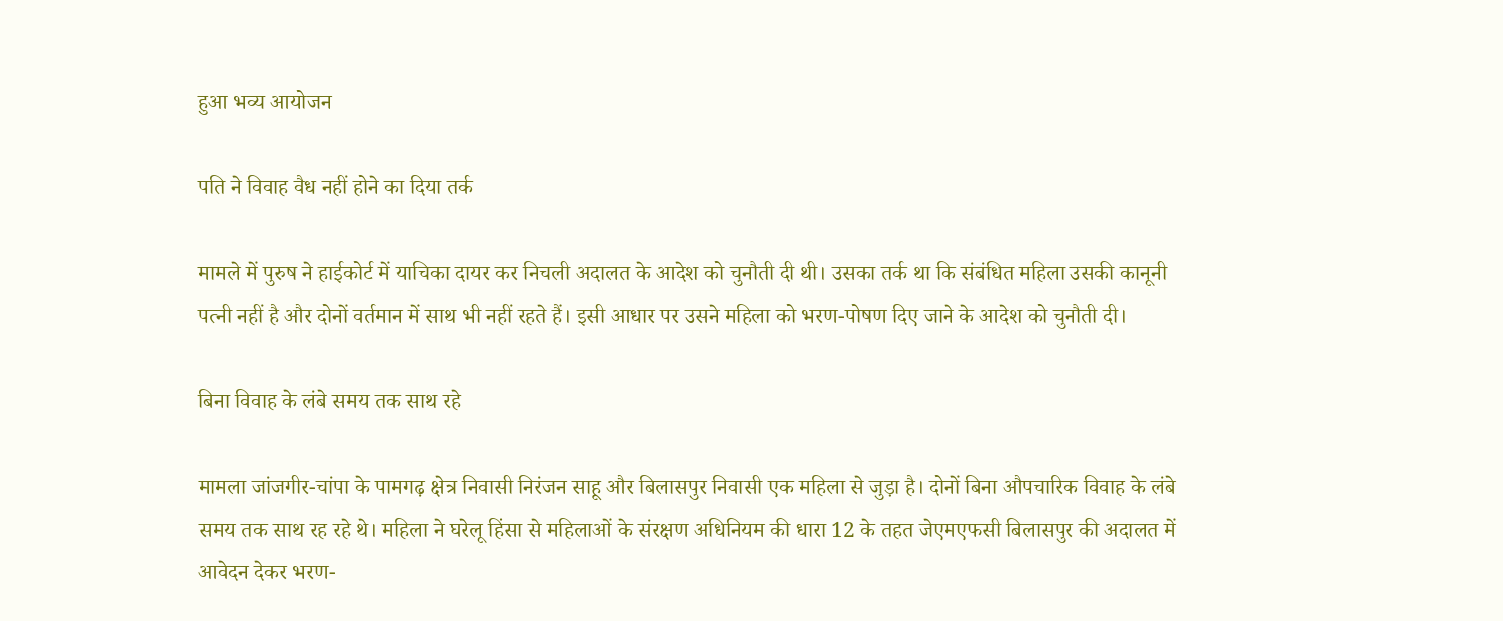हुआ भव्य आयोजन

पति ने विवाह वैध नहीं होने का दिया तर्क

मामले में पुरुष ने हाईकोर्ट में याचिका दायर कर निचली अदालत के आदेश को चुनौती दी थी। उसका तर्क था कि संबंधित महिला उसकी कानूनी पत्नी नहीं है और दोनों वर्तमान में साथ भी नहीं रहते हैं। इसी आधार पर उसने महिला को भरण-पोषण दिए जाने के आदेश को चुनौती दी।

बिना विवाह के लंबे समय तक साथ रहे

मामला जांजगीर-चांपा के पामगढ़ क्षेत्र निवासी निरंजन साहू और बिलासपुर निवासी एक महिला से जुड़ा है। दोनों बिना औपचारिक विवाह के लंबे समय तक साथ रह रहे थे। महिला ने घरेलू हिंसा से महिलाओं के संरक्षण अधिनियम की धारा 12 के तहत जेएमएफसी बिलासपुर की अदालत में आवेदन देकर भरण-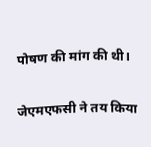पोषण की मांग की थी।

जेएमएफसी ने तय किया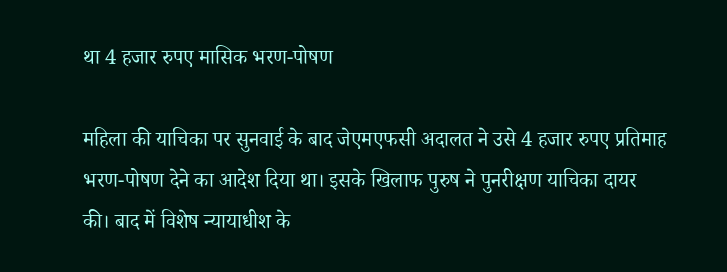था 4 हजार रुपए मासिक भरण-पोषण

महिला की याचिका पर सुनवाई के बाद जेएमएफसी अदालत ने उसे 4 हजार रुपए प्रतिमाह भरण-पोषण देने का आदेश दिया था। इसके खिलाफ पुरुष ने पुनरीक्षण याचिका दायर की। बाद में विशेष न्यायाधीश के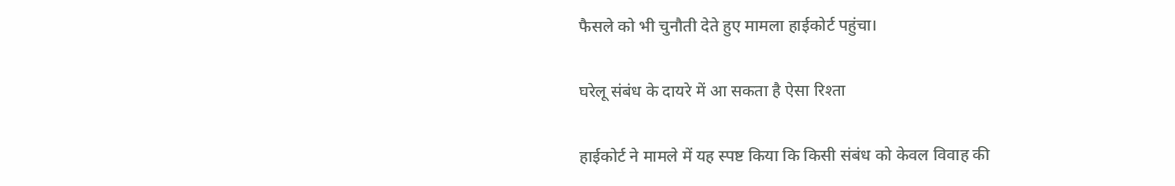फैसले को भी चुनौती देते हुए मामला हाईकोर्ट पहुंचा।

घरेलू संबंध के दायरे में आ सकता है ऐसा रिश्ता

हाईकोर्ट ने मामले में यह स्पष्ट किया कि किसी संबंध को केवल विवाह की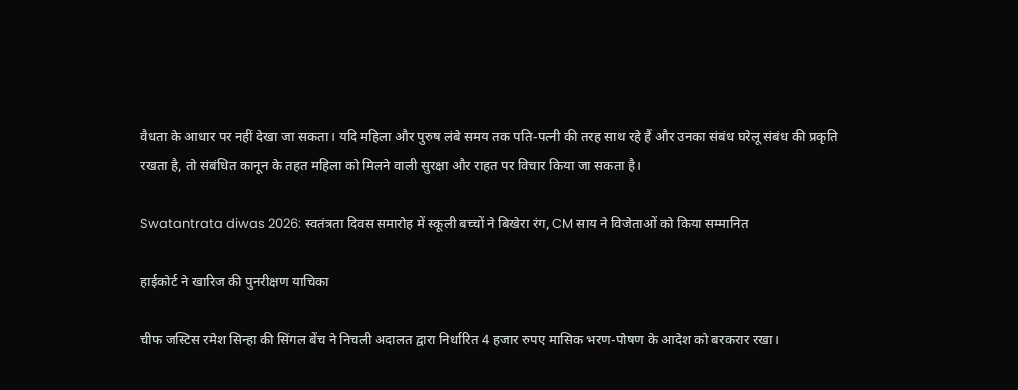वैधता के आधार पर नहीं देखा जा सकता। यदि महिला और पुरुष लंबे समय तक पति-पत्नी की तरह साथ रहे हैं और उनका संबंध घरेलू संबंध की प्रकृति रखता है, तो संबंधित कानून के तहत महिला को मिलने वाली सुरक्षा और राहत पर विचार किया जा सकता है।

Swatantrata diwas 2026: स्वतंत्रता दिवस समारोह में स्कूली बच्चों ने बिखेरा रंग, CM साय ने विजेताओं को किया सम्मानित

हाईकोर्ट ने खारिज की पुनरीक्षण याचिका

चीफ जस्टिस रमेश सिन्हा की सिंगल बेंच ने निचली अदालत द्वारा निर्धारित 4 हजार रुपए मासिक भरण-पोषण के आदेश को बरकरार रखा।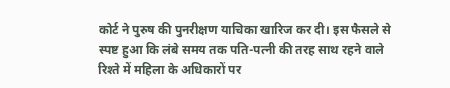कोर्ट ने पुरुष की पुनरीक्षण याचिका खारिज कर दी। इस फैसले से स्पष्ट हुआ कि लंबे समय तक पति-पत्नी की तरह साथ रहने वाले रिश्ते में महिला के अधिकारों पर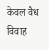केवल वैध विवाह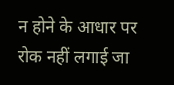न होने के आधार पर रोक नहीं लगाई जा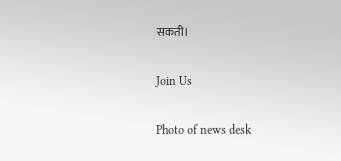सकती।

Join Us

Photo of news desk